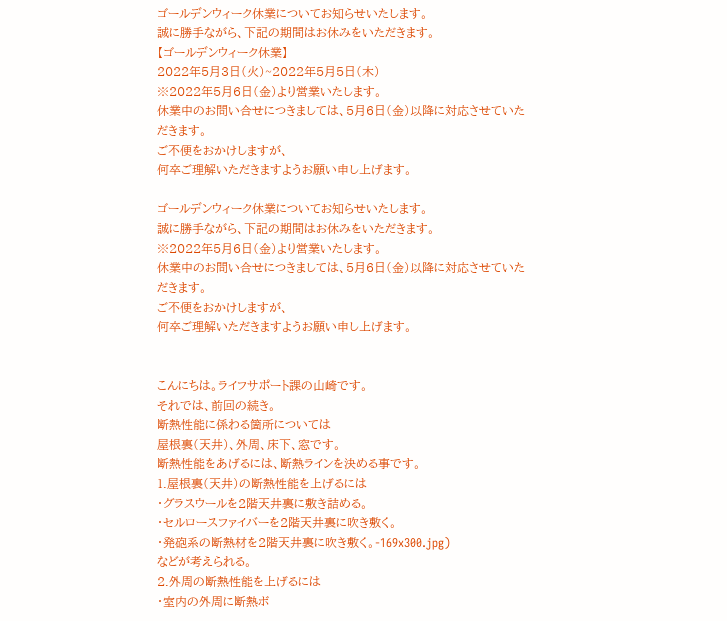ゴールデンウィーク休業についてお知らせいたします。
誠に勝手ながら、下記の期間はお休みをいただきます。
【ゴールデンウィーク休業】
2022年5月3日(火)~2022年5月5日(木)
※2022年5月6日(金)より営業いたします。
休業中のお問い合せにつきましては、5月6日(金)以降に対応させていただきます。
ご不便をおかけしますが、
何卒ご理解いただきますようお願い申し上げます。

ゴールデンウィーク休業についてお知らせいたします。
誠に勝手ながら、下記の期間はお休みをいただきます。
※2022年5月6日(金)より営業いたします。
休業中のお問い合せにつきましては、5月6日(金)以降に対応させていただきます。
ご不便をおかけしますが、
何卒ご理解いただきますようお願い申し上げます。


こんにちは。ライフサポート課の山崎です。
それでは、前回の続き。
断熱性能に係わる箇所については
屋根裏(天井)、外周、床下、窓です。
断熱性能をあげるには、断熱ラインを決める事です。
1.屋根裏(天井)の断熱性能を上げるには
・グラスウールを2階天井裏に敷き詰める。
・セルロースファイバーを2階天井裏に吹き敷く。
・発砲系の断熱材を2階天井裏に吹き敷く。-169x300.jpg)
などが考えられる。
2.外周の断熱性能を上げるには
・室内の外周に断熱ボ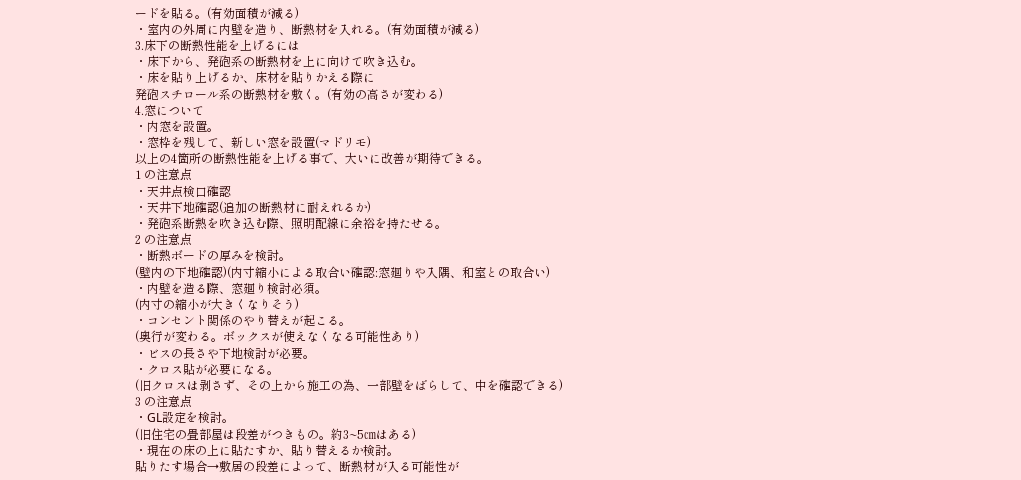ードを貼る。(有効面積が減る)
・室内の外周に内壁を造り、断熱材を入れる。(有効面積が減る)
3.床下の断熱性能を上げるには
・床下から、発砲系の断熱材を上に向けて吹き込む。
・床を貼り上げるか、床材を貼りかえる際に
発砲スチロール系の断熱材を敷く。(有効の高さが変わる)
4.窓について
・内窓を設置。
・窓枠を残して、新しい窓を設置(マドリモ)
以上の4箇所の断熱性能を上げる事で、大いに改善が期待できる。
1 の注意点
・天井点検口確認
・天井下地確認(追加の断熱材に耐えれるか)
・発砲系断熱を吹き込む際、照明配線に余裕を持たせる。
2 の注意点
・断熱ボードの厚みを検討。
(壁内の下地確認)(内寸縮小による取合い確認:窓廻りや入隅、和室との取合い)
・内壁を造る際、窓廻り検討必須。
(内寸の縮小が大きくなりそう)
・コンセント関係のやり替えが起こる。
(奥行が変わる。ボックスが使えなくなる可能性あり)
・ビスの長さや下地検討が必要。
・クロス貼が必要になる。
(旧クロスは剥さず、その上から施工の為、一部壁をばらして、中を確認できる)
3 の注意点
・GL設定を検討。
(旧住宅の畳部屋は段差がつきもの。約3~5㎝はある)
・現在の床の上に貼たすか、貼り替えるか検討。
貼りたす場合→敷居の段差によって、断熱材が入る可能性が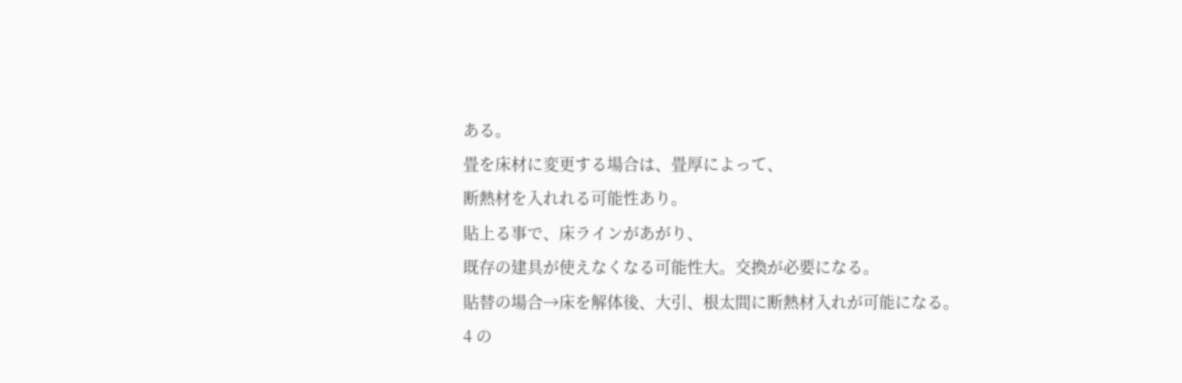ある。
畳を床材に変更する場合は、畳厚によって、
断熱材を入れれる可能性あり。
貼上る事で、床ラインがあがり、
既存の建具が使えなくなる可能性大。交換が必要になる。
貼替の場合→床を解体後、大引、根太間に断熱材入れが可能になる。
4 の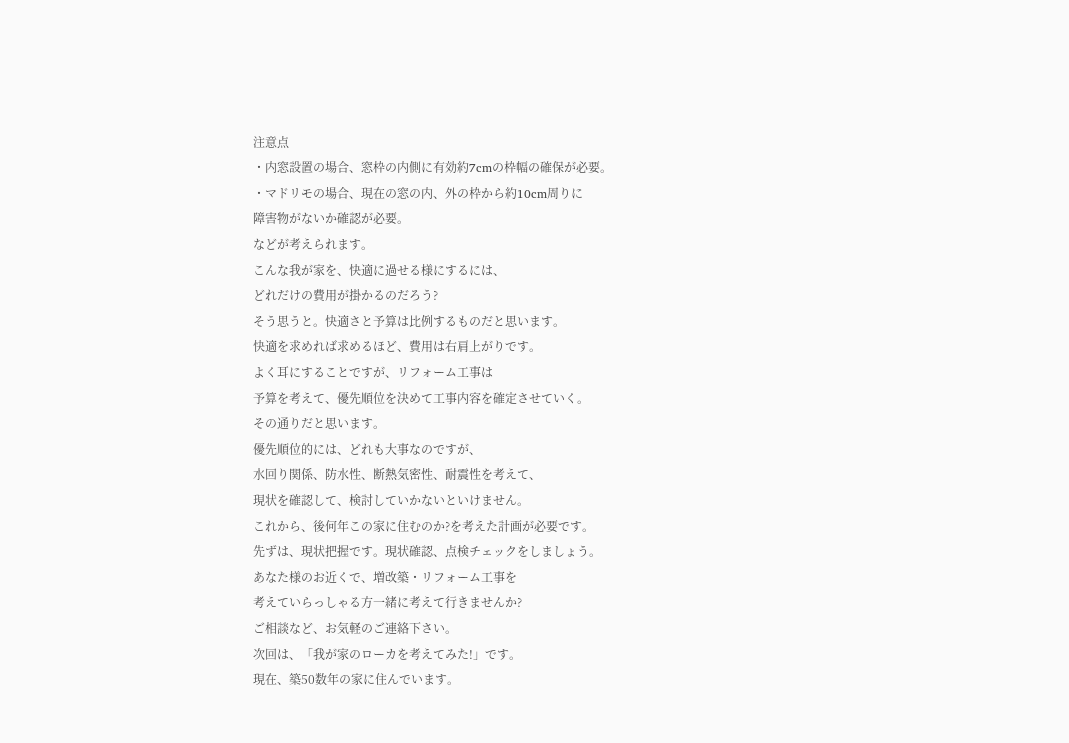注意点
・内窓設置の場合、窓枠の内側に有効約7cmの枠幅の確保が必要。
・マドリモの場合、現在の窓の内、外の枠から約10cm周りに
障害物がないか確認が必要。
などが考えられます。
こんな我が家を、快適に過せる様にするには、
どれだけの費用が掛かるのだろう?
そう思うと。快適さと予算は比例するものだと思います。
快適を求めれば求めるほど、費用は右肩上がりです。
よく耳にすることですが、リフォーム工事は
予算を考えて、優先順位を決めて工事内容を確定させていく。
その通りだと思います。
優先順位的には、どれも大事なのですが、
水回り関係、防水性、断熱気密性、耐震性を考えて、
現状を確認して、検討していかないといけません。
これから、後何年この家に住むのか?を考えた計画が必要です。
先ずは、現状把握です。現状確認、点検チェックをしましょう。
あなた様のお近くで、増改築・リフォーム工事を
考えていらっしゃる方一緒に考えて行きませんか?
ご相談など、お気軽のご連絡下さい。
次回は、「我が家のローカを考えてみた!」です。
現在、築50数年の家に住んでいます。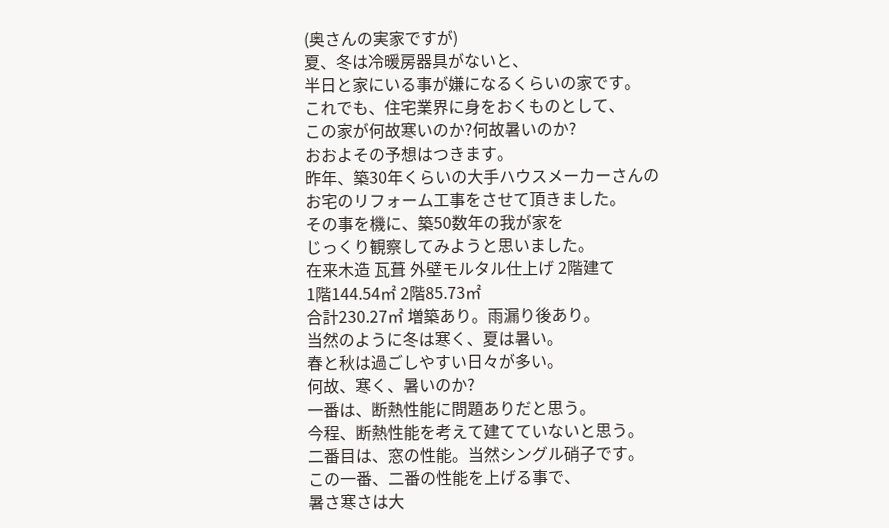(奥さんの実家ですが)
夏、冬は冷暖房器具がないと、
半日と家にいる事が嫌になるくらいの家です。
これでも、住宅業界に身をおくものとして、
この家が何故寒いのか?何故暑いのか?
おおよその予想はつきます。
昨年、築30年くらいの大手ハウスメーカーさんの
お宅のリフォーム工事をさせて頂きました。
その事を機に、築50数年の我が家を
じっくり観察してみようと思いました。
在来木造 瓦葺 外壁モルタル仕上げ 2階建て
1階144.54㎡ 2階85.73㎡
合計230.27㎡ 増築あり。雨漏り後あり。
当然のように冬は寒く、夏は暑い。
春と秋は過ごしやすい日々が多い。
何故、寒く、暑いのか?
一番は、断熱性能に問題ありだと思う。
今程、断熱性能を考えて建てていないと思う。
二番目は、窓の性能。当然シングル硝子です。
この一番、二番の性能を上げる事で、
暑さ寒さは大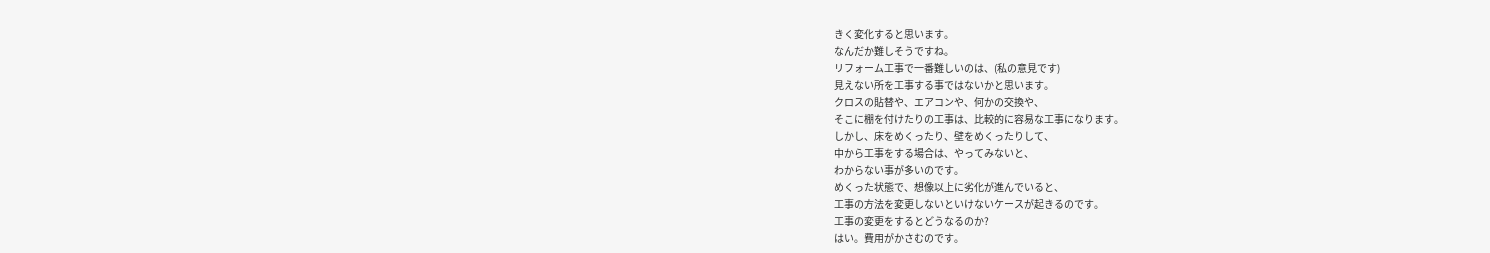きく変化すると思います。
なんだか難しそうですね。
リフォーム工事で一番難しいのは、(私の意見です)
見えない所を工事する事ではないかと思います。
クロスの貼替や、エアコンや、何かの交換や、
そこに棚を付けたりの工事は、比較的に容易な工事になります。
しかし、床をめくったり、壁をめくったりして、
中から工事をする場合は、やってみないと、
わからない事が多いのです。
めくった状態で、想像以上に劣化が進んでいると、
工事の方法を変更しないといけないケースが起きるのです。
工事の変更をするとどうなるのか?
はい。費用がかさむのです。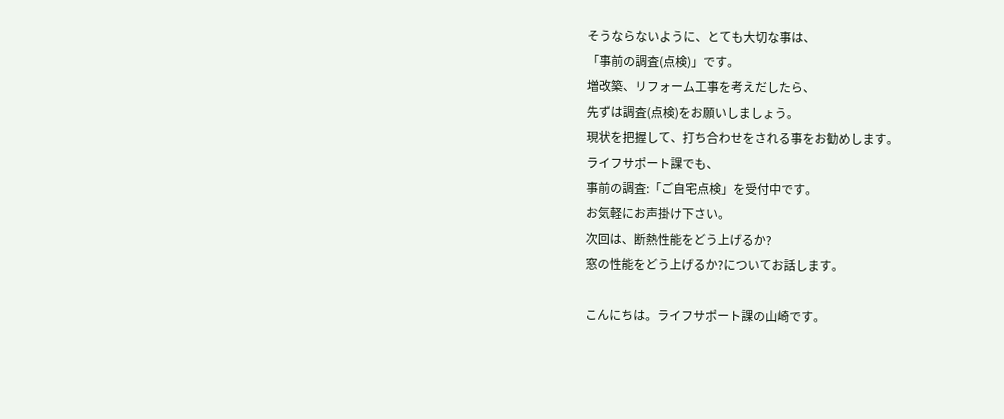そうならないように、とても大切な事は、
「事前の調査(点検)」です。
増改築、リフォーム工事を考えだしたら、
先ずは調査(点検)をお願いしましょう。
現状を把握して、打ち合わせをされる事をお勧めします。
ライフサポート課でも、
事前の調査:「ご自宅点検」を受付中です。
お気軽にお声掛け下さい。
次回は、断熱性能をどう上げるか?
窓の性能をどう上げるか?についてお話します。

こんにちは。ライフサポート課の山崎です。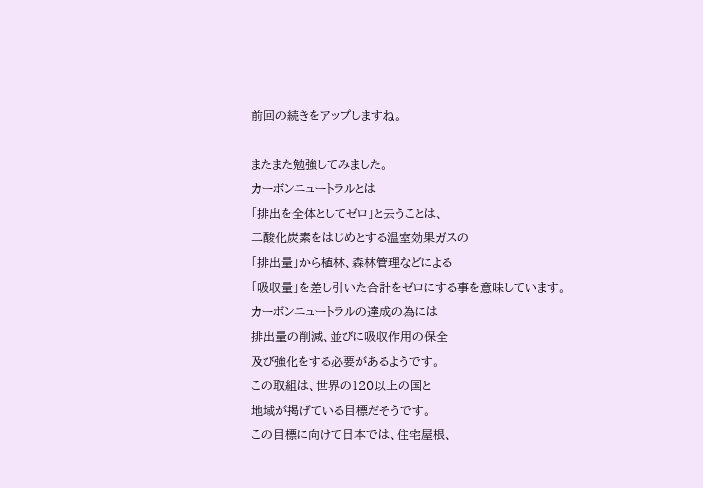前回の続きをアップしますね。

またまた勉強してみました。
カーボンニュートラルとは
「排出を全体としてゼロ」と云うことは、
二酸化炭素をはじめとする温室効果ガスの
「排出量」から植林、森林管理などによる
「吸収量」を差し引いた合計をゼロにする事を意味しています。
カーボンニュートラルの達成の為には
排出量の削減、並びに吸収作用の保全
及び強化をする必要があるようです。
この取組は、世界の120以上の国と
地域が掲げている目標だそうです。
この目標に向けて日本では、住宅屋根、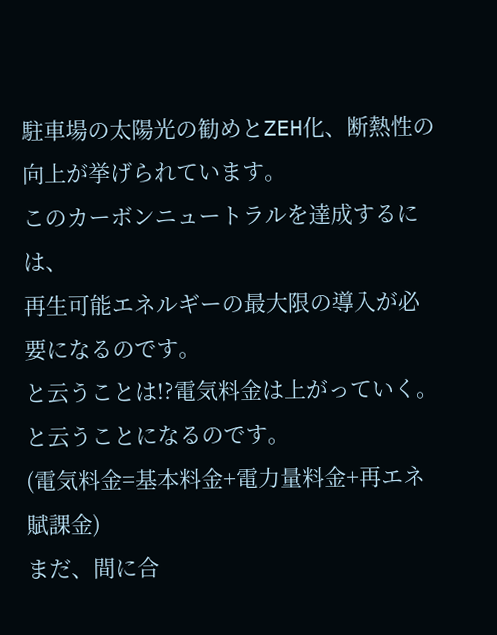駐車場の太陽光の勧めとZEH化、断熱性の
向上が挙げられています。
このカーボンニュートラルを達成するには、
再生可能エネルギーの最大限の導入が必要になるのです。
と云うことは!?電気料金は上がっていく。
と云うことになるのです。
(電気料金=基本料金+電力量料金+再エネ賦課金)
まだ、間に合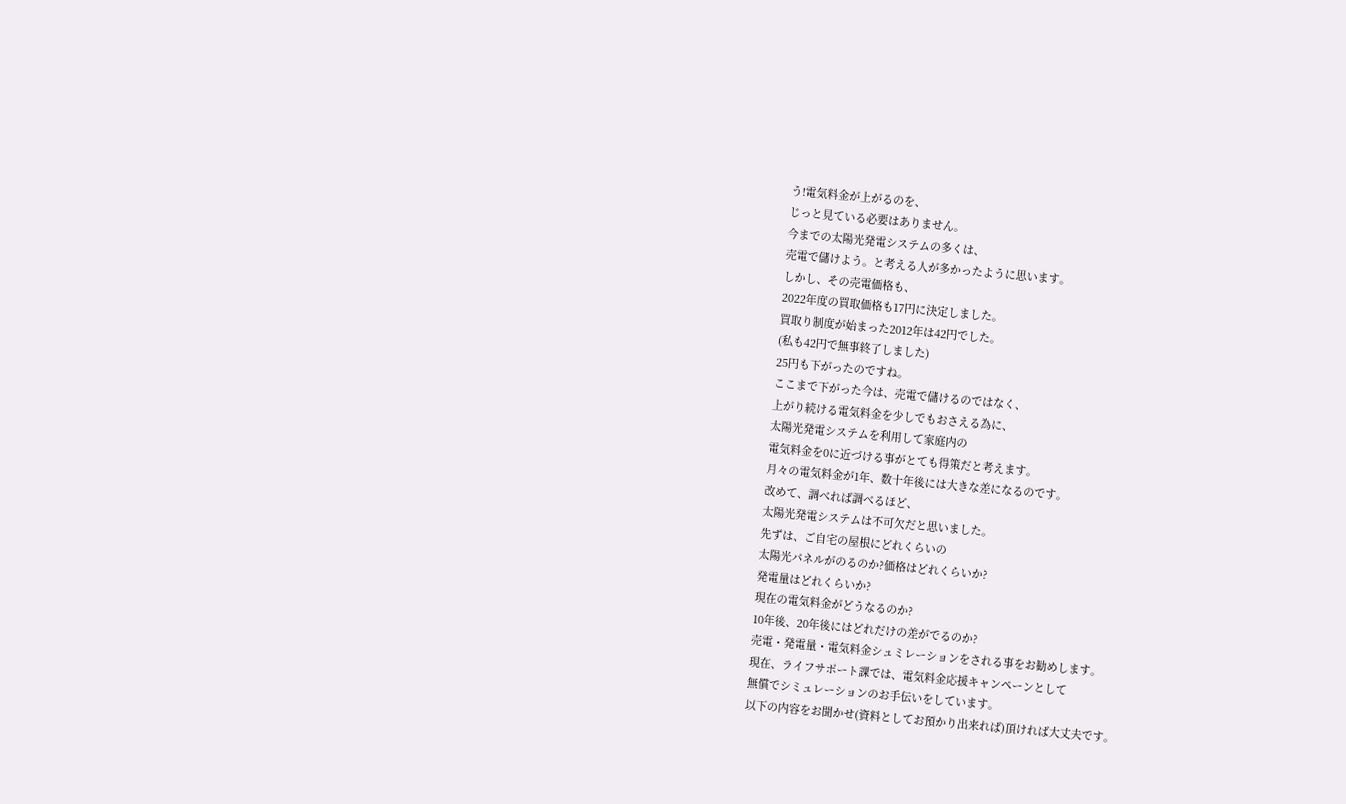う!電気料金が上がるのを、
じっと見ている必要はありません。
今までの太陽光発電システムの多くは、
売電で儲けよう。と考える人が多かったように思います。
しかし、その売電価格も、
2022年度の買取価格も17円に決定しました。
買取り制度が始まった2012年は42円でした。
(私も42円で無事終了しました)
25円も下がったのですね。
ここまで下がった今は、売電で儲けるのではなく、
上がり続ける電気料金を少しでもおさえる為に、
太陽光発電システムを利用して家庭内の
電気料金を0に近づける事がとても得策だと考えます。
月々の電気料金が1年、数十年後には大きな差になるのです。
改めて、調べれば調べるほど、
太陽光発電システムは不可欠だと思いました。
先ずは、ご自宅の屋根にどれくらいの
太陽光パネルがのるのか?価格はどれくらいか?
発電量はどれくらいか?
現在の電気料金がどうなるのか?
10年後、20年後にはどれだけの差がでるのか?
売電・発電量・電気料金シュミレーションをされる事をお勧めします。
現在、ライフサポート課では、電気料金応援キャンペーンとして
無償でシミュレーションのお手伝いをしています。
以下の内容をお聞かせ(資料としてお預かり出来れば)頂ければ大丈夫です。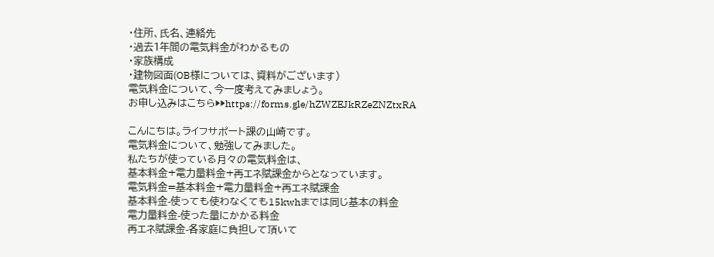・住所、氏名、連絡先
・過去1年間の電気料金がわかるもの
・家族構成
・建物図面(OB様については、資料がございます)
電気料金について、今一度考えてみましょう。
お申し込みはこちら▶▶https://forms.gle/hZWZEJkRZeZNZtxRA

こんにちは。ライフサポート課の山崎です。
電気料金について、勉強してみました。
私たちが使っている月々の電気料金は、
基本料金+電力量料金+再エネ賦課金からとなっています。
電気料金=基本料金+電力量料金+再エネ賦課金
基本料金-使っても使わなくても15kwhまでは同じ基本の料金
電力量料金-使った量にかかる料金
再エネ賦課金-各家庭に負担して頂いて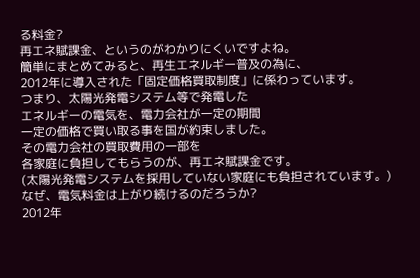る料金?
再エネ賦課金、というのがわかりにくいですよね。
簡単にまとめてみると、再生エネルギー普及の為に、
2012年に導入された「固定価格買取制度」に係わっています。
つまり、太陽光発電システム等で発電した
エネルギーの電気を、電力会社が一定の期間
一定の価格で買い取る事を国が約束しました。
その電力会社の買取費用の一部を
各家庭に負担してもらうのが、再エネ賦課金です。
(太陽光発電システムを採用していない家庭にも負担されています。)
なぜ、電気料金は上がり続けるのだろうか?
2012年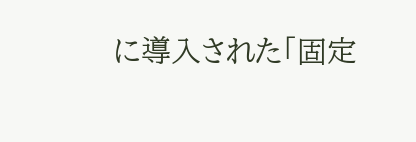に導入された「固定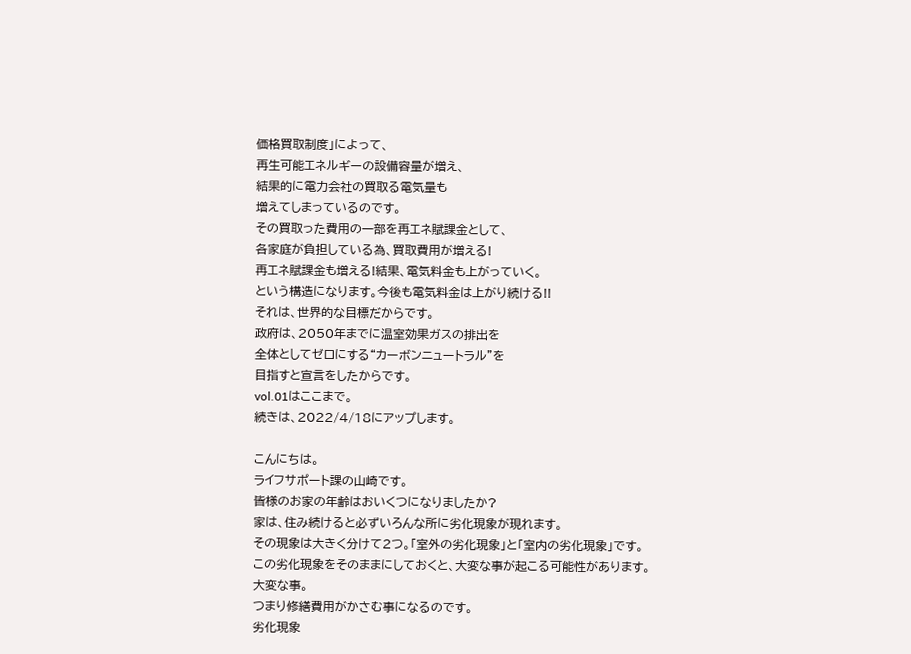価格買取制度」によって、
再生可能エネルギーの設備容量が増え、
結果的に電力会社の買取る電気量も
増えてしまっているのです。
その買取った費用の一部を再エネ賦課金として、
各家庭が負担している為、買取費用が増える!
再エネ賦課金も増える!結果、電気料金も上がっていく。
という構造になります。今後も電気料金は上がり続ける!!
それは、世界的な目標だからです。
政府は、2050年までに温室効果ガスの排出を
全体としてゼロにする“カーボンニュートラル”を
目指すと宣言をしたからです。
vol.01はここまで。
続きは、2022/4/18にアップします。

こんにちは。
ライフサポート課の山崎です。
皆様のお家の年齢はおいくつになりましたか?
家は、住み続けると必ずいろんな所に劣化現象が現れます。
その現象は大きく分けて2つ。「室外の劣化現象」と「室内の劣化現象」です。
この劣化現象をそのままにしておくと、大変な事が起こる可能性があります。
大変な事。
つまり修繕費用がかさむ事になるのです。
劣化現象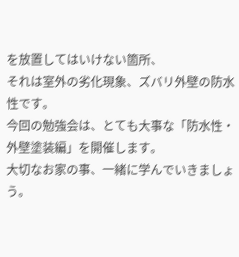を放置してはいけない箇所、
それは室外の劣化現象、ズバリ外壁の防水性です。
今回の勉強会は、とても大事な「防水性・外壁塗装編」を開催します。
大切なお家の事、一緒に学んでいきましょう。